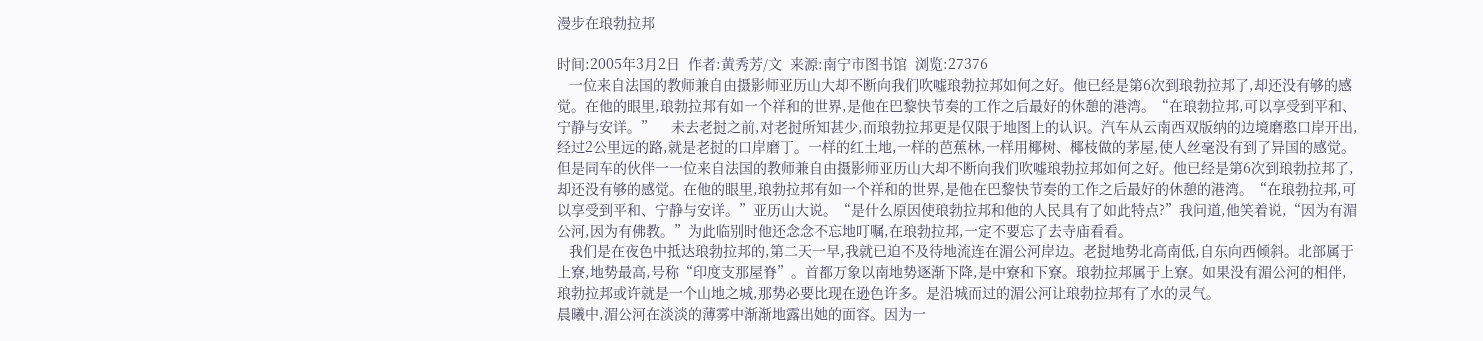漫步在琅勃拉邦

时间:2005年3月2日  作者:黄秀芳/文  来源:南宁市图书馆  浏览:27376
   一位来自法国的教师兼自由摄影师亚历山大却不断向我们吹嘘琅勃拉邦如何之好。他已经是第6次到琅勃拉邦了,却还没有够的感觉。在他的眼里,琅勃拉邦有如一个祥和的世界,是他在巴黎快节奏的工作之后最好的休憩的港湾。“在琅勃拉邦,可以享受到平和、宁静与安详。”    未去老挝之前,对老挝所知甚少,而琅勃拉邦更是仅限于地图上的认识。汽车从云南西双版纳的边境磨憨口岸开出,经过2公里远的路,就是老挝的口岸磨丁。一样的红土地,一样的芭蕉林,一样用椰树、椰枝做的茅屋,使人丝毫没有到了异国的感觉。但是同车的伙伴一一位来自法国的教师兼自由摄影师亚历山大却不断向我们吹嘘琅勃拉邦如何之好。他已经是第6次到琅勃拉邦了,却还没有够的感觉。在他的眼里,琅勃拉邦有如一个祥和的世界,是他在巴黎快节奏的工作之后最好的休憩的港湾。“在琅勃拉邦,可以享受到平和、宁静与安详。”亚历山大说。“是什么原因使琅勃拉邦和他的人民具有了如此特点?”我问道,他笑着说,“因为有湄公河,因为有佛教。”为此临别时他还念念不忘地叮嘱,在琅勃拉邦,一定不要忘了去寺庙看看。
   我们是在夜色中抵达琅勃拉邦的,第二天一早,我就已迫不及待地流连在湄公河岸边。老挝地势北高南低,自东向西倾斜。北部属于上寮,地势最高,号称“印度支那屋脊”。首都万象以南地势逐渐下降,是中寮和下寮。琅勃拉邦属于上寮。如果没有湄公河的相伴,琅勃拉邦或许就是一个山地之城,那势必要比现在逊色许多。是沿城而过的湄公河让琅勃拉邦有了水的灵气。
晨曦中,湄公河在淡淡的薄雾中渐渐地露出她的面容。因为一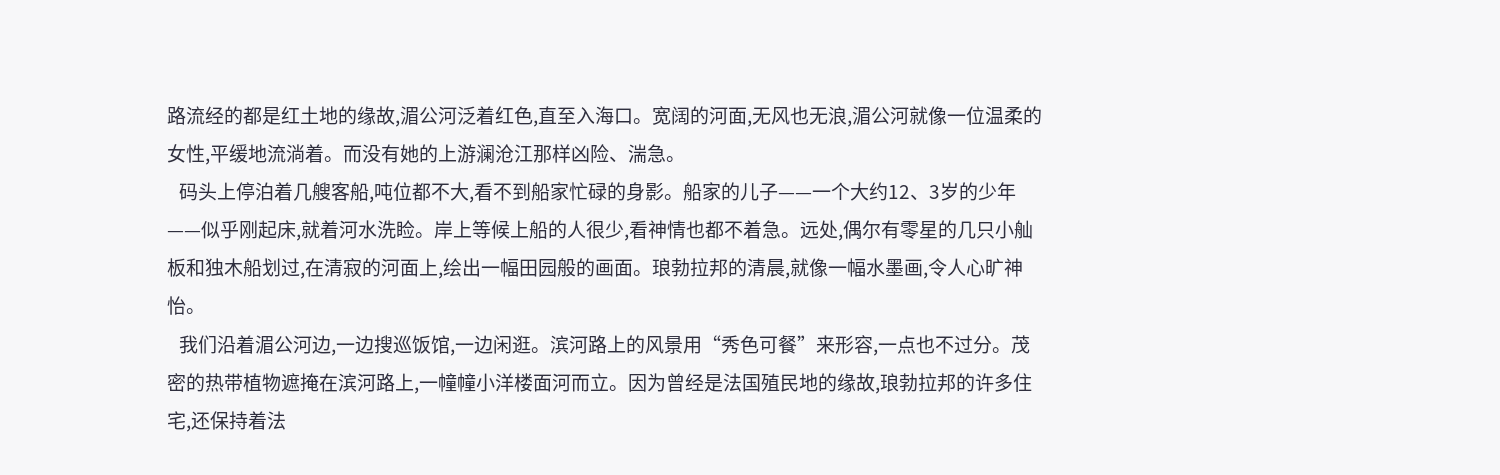路流经的都是红土地的缘故,湄公河泛着红色,直至入海口。宽阔的河面,无风也无浪,湄公河就像一位温柔的女性,平缓地流淌着。而没有她的上游澜沧江那样凶险、湍急。
   码头上停泊着几艘客船,吨位都不大,看不到船家忙碌的身影。船家的儿子——一个大约12、3岁的少年——似乎刚起床,就着河水洗睑。岸上等候上船的人很少,看神情也都不着急。远处,偶尔有零星的几只小舢板和独木船划过,在清寂的河面上,绘出一幅田园般的画面。琅勃拉邦的清晨,就像一幅水墨画,令人心旷神怡。
   我们沿着湄公河边,一边搜巡饭馆,一边闲逛。滨河路上的风景用“秀色可餐”来形容,一点也不过分。茂密的热带植物遮掩在滨河路上,一幢幢小洋楼面河而立。因为曾经是法国殖民地的缘故,琅勃拉邦的许多住宅,还保持着法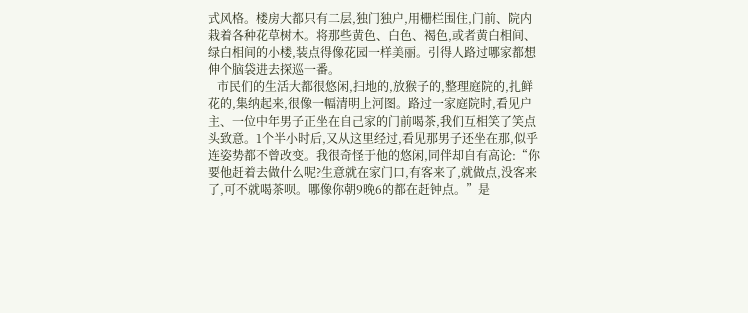式风格。楼房大都只有二层,独门独户,用栅栏围住,门前、院内栽着各种花草树木。将那些黄色、白色、褐色,或者黄白相间、绿白相间的小楼,装点得像花园一样美丽。引得人路过哪家都想伸个脑袋进去探巡一番。
   市民们的生活大都很悠闲,扫地的,放猴子的,整理庭院的,扎鲜花的,集纳起来,很像一幅清明上河图。路过一家庭院时,看见户主、一位中年男子正坐在自己家的门前喝茶,我们互相笑了笑点头致意。1个半小时后,又从这里经过,看见那男子还坐在那,似乎连姿势都不曾改变。我很奇怪于他的悠闲,同伴却自有高论:“你要他赶着去做什么呢?生意就在家门口,有客来了,就做点,没客来了,可不就喝茶呗。哪像你朝9晚6的都在赶钟点。”是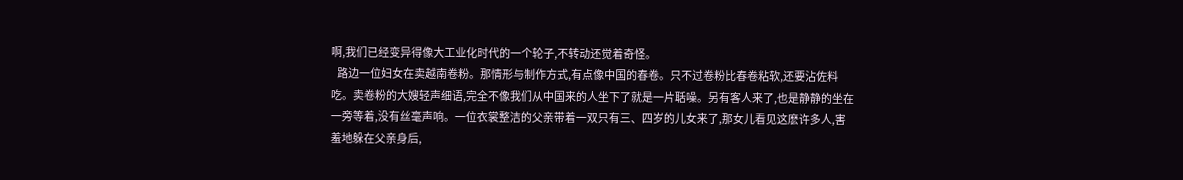啊,我们已经变异得像大工业化时代的一个轮子,不转动还觉着奇怪。
   路边一位妇女在卖越南卷粉。那情形与制作方式,有点像中国的春卷。只不过卷粉比春卷粘软,还要沾佐料吃。卖卷粉的大嫂轻声细语,完全不像我们从中国来的人坐下了就是一片聒噪。另有客人来了,也是静静的坐在一旁等着,没有丝毫声响。一位衣裳整洁的父亲带着一双只有三、四岁的儿女来了,那女儿看见这麽许多人,害羞地躲在父亲身后,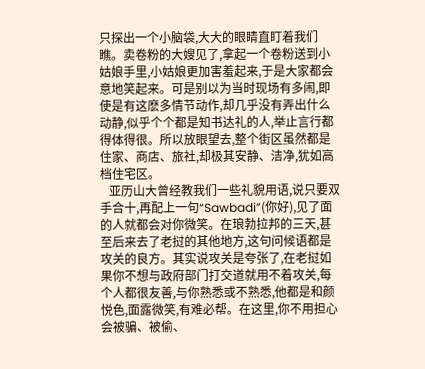只探出一个小脑袋,大大的眼睛直盯着我们瞧。卖卷粉的大嫂见了,拿起一个卷粉送到小姑娘手里,小姑娘更加害羞起来,于是大家都会意地笑起来。可是别以为当时现场有多闹,即使是有这麽多情节动作,却几乎没有弄出什么动静,似乎个个都是知书达礼的人,举止言行都得体得很。所以放眼望去,整个街区虽然都是住家、商店、旅社,却极其安静、洁净,犹如高档住宅区。
   亚历山大曾经教我们一些礼貌用语,说只要双手合十,再配上一句“Sawbadi”(你好),见了面的人就都会对你微笑。在琅勃拉邦的三天,甚至后来去了老挝的其他地方,这句问候语都是攻关的良方。其实说攻关是夸张了,在老挝如果你不想与政府部门打交道就用不着攻关,每个人都很友善,与你熟悉或不熟悉,他都是和颜悦色,面露微笑,有难必帮。在这里,你不用担心会被骗、被偷、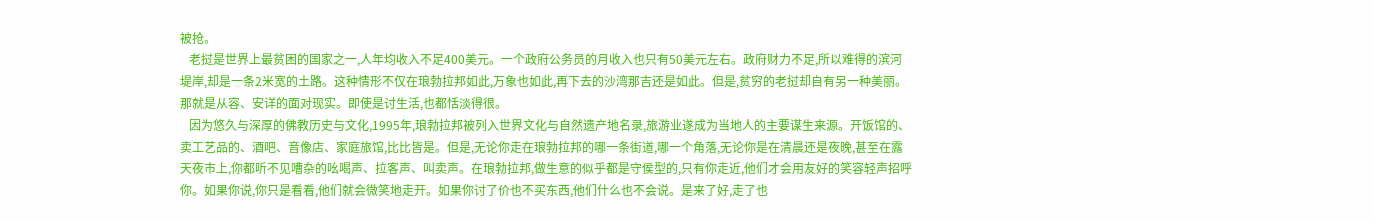被抢。
   老挝是世界上最贫困的国家之一,人年均收入不足400美元。一个政府公务员的月收入也只有50美元左右。政府财力不足,所以难得的滨河堤岸,却是一条2米宽的土路。这种情形不仅在琅勃拉邦如此,万象也如此,再下去的沙湾那吉还是如此。但是,贫穷的老挝却自有另一种美丽。那就是从容、安详的面对现实。即使是讨生活,也都恬淡得很。
   因为悠久与深厚的佛教历史与文化,1995年,琅勃拉邦被列入世界文化与自然遗产地名录,旅游业遂成为当地人的主要谋生来源。开饭馆的、卖工艺品的、酒吧、音像店、家庭旅馆,比比皆是。但是,无论你走在琅勃拉邦的哪一条街道,哪一个角落,无论你是在清晨还是夜晚,甚至在露天夜市上,你都听不见嘈杂的吆喝声、拉客声、叫卖声。在琅勃拉邦,做生意的似乎都是守侯型的,只有你走近,他们才会用友好的笑容轻声招呼你。如果你说,你只是看看,他们就会微笑地走开。如果你讨了价也不买东西,他们什么也不会说。是来了好,走了也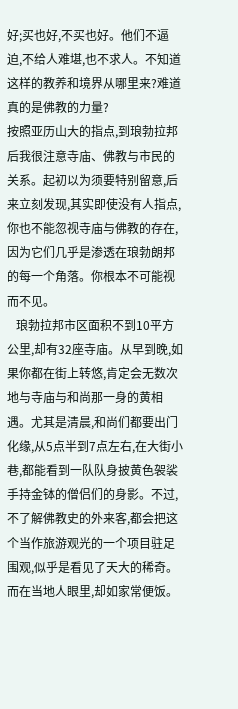好;买也好,不买也好。他们不逼迫,不给人难堪,也不求人。不知道这样的教养和境界从哪里来?难道真的是佛教的力量?
按照亚历山大的指点,到琅勃拉邦后我很注意寺庙、佛教与市民的关系。起初以为须要特别留意,后来立刻发现,其实即使没有人指点,你也不能忽视寺庙与佛教的存在,因为它们几乎是渗透在琅勃朗邦的每一个角落。你根本不可能视而不见。
   琅勃拉邦市区面积不到10平方公里,却有32座寺庙。从早到晚,如果你都在街上转悠,肯定会无数次地与寺庙与和尚那一身的黄相遇。尤其是清晨,和尚们都要出门化缘,从5点半到7点左右,在大街小巷,都能看到一队队身披黄色袈裟手持金钵的僧侣们的身影。不过,不了解佛教史的外来客,都会把这个当作旅游观光的一个项目驻足围观,似乎是看见了天大的稀奇。而在当地人眼里,却如家常便饭。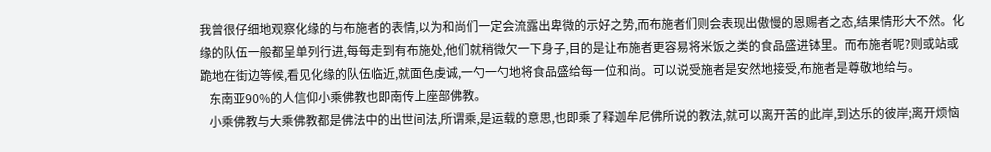我曾很仔细地观察化缘的与布施者的表情,以为和尚们一定会流露出卑微的示好之势,而布施者们则会表现出傲慢的恩赐者之态,结果情形大不然。化缘的队伍一般都呈单列行进,每每走到有布施处,他们就稍微欠一下身子,目的是让布施者更容易将米饭之类的食品盛进钵里。而布施者呢?则或站或跪地在街边等候,看见化缘的队伍临近,就面色虔诚,一勺一勺地将食品盛给每一位和尚。可以说受施者是安然地接受,布施者是尊敬地给与。
   东南亚90%的人信仰小乘佛教也即南传上座部佛教。
   小乘佛教与大乘佛教都是佛法中的出世间法,所谓乘,是运载的意思,也即乘了释迦牟尼佛所说的教法,就可以离开苦的此岸,到达乐的彼岸;离开烦恼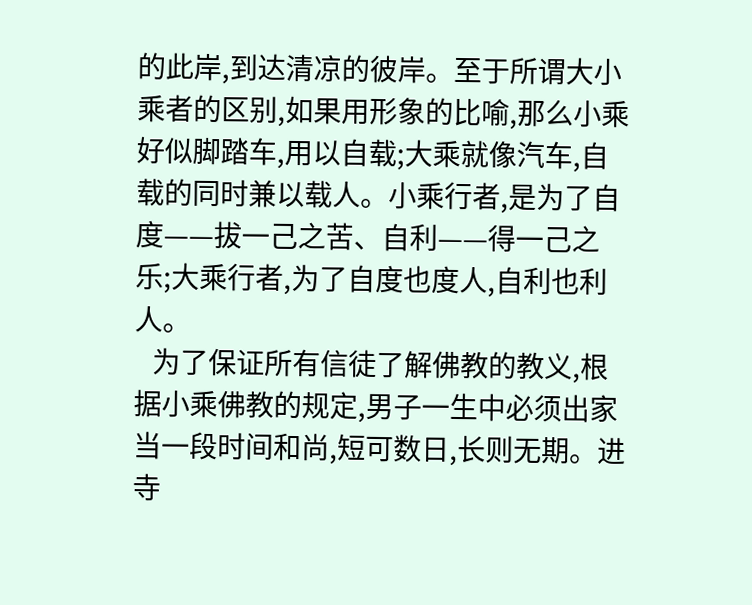的此岸,到达清凉的彼岸。至于所谓大小乘者的区别,如果用形象的比喻,那么小乘好似脚踏车,用以自载;大乘就像汽车,自载的同时兼以载人。小乘行者,是为了自度——拔一己之苦、自利——得一己之乐;大乘行者,为了自度也度人,自利也利人。
   为了保证所有信徒了解佛教的教义,根据小乘佛教的规定,男子一生中必须出家当一段时间和尚,短可数日,长则无期。进寺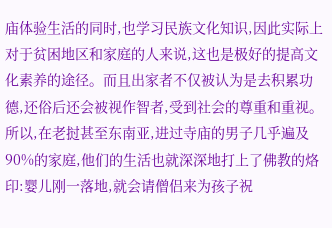庙体验生活的同时,也学习民族文化知识,因此实际上对于贫困地区和家庭的人来说,这也是极好的提高文化素养的途径。而且出家者不仅被认为是去积累功德,还俗后还会被视作智者,受到社会的尊重和重视。所以,在老挝甚至东南亚,进过寺庙的男子几乎遍及90%的家庭,他们的生活也就深深地打上了佛教的烙印:婴儿刚一落地,就会请僧侣来为孩子祝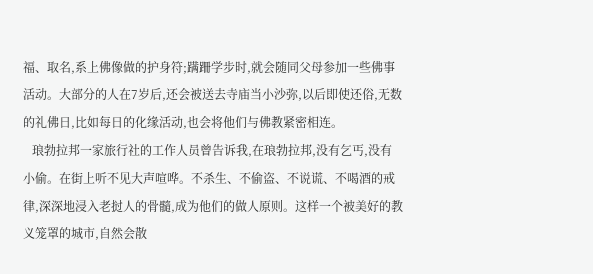福、取名,系上佛像做的护身符;蹒跚学步时,就会随同父母参加一些佛事活动。大部分的人在7岁后,还会被送去寺庙当小沙弥,以后即使还俗,无数的礼佛日,比如每日的化缘活动,也会将他们与佛教紧密相连。
   琅勃拉邦一家旅行社的工作人员曾告诉我,在琅勃拉邦,没有乞丐,没有小偷。在街上听不见大声喧哗。不杀生、不偷盗、不说谎、不喝酒的戒律,深深地浸入老挝人的骨髓,成为他们的做人原则。这样一个被美好的教义笼罩的城市,自然会散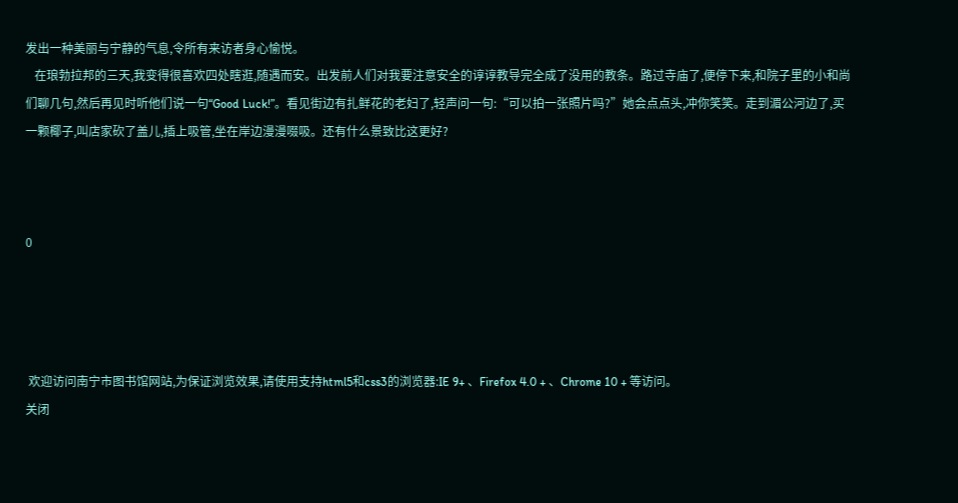发出一种美丽与宁静的气息,令所有来访者身心愉悦。
   在琅勃拉邦的三天,我变得很喜欢四处瞎逛,随遇而安。出发前人们对我要注意安全的谆谆教导完全成了没用的教条。路过寺庙了,便停下来,和院子里的小和尚们聊几句,然后再见时听他们说一句“Good Luck!”。看见街边有扎鲜花的老妇了,轻声问一句:“可以拍一张照片吗?”她会点点头,冲你笑笑。走到湄公河边了,买一颗椰子,叫店家砍了盖儿,插上吸管,坐在岸边漫漫啜吸。还有什么景致比这更好?



0




 欢迎访问南宁市图书馆网站,为保证浏览效果,请使用支持html5和css3的浏览器:IE 9+ 、Firefox 4.0 + 、Chrome 10 + 等访问。
关闭